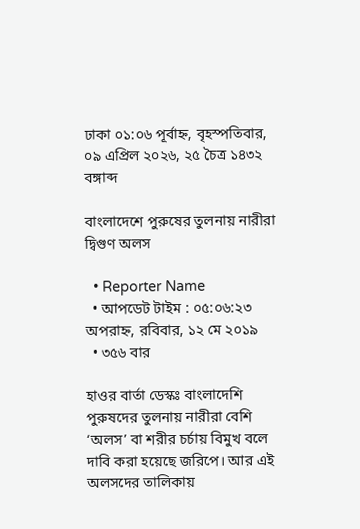ঢাকা ০১:০৬ পূর্বাহ্ন, বৃহস্পতিবার, ০৯ এপ্রিল ২০২৬, ২৫ চৈত্র ১৪৩২ বঙ্গাব্দ

বাংলাদেশে পুরুষের তুলনায় নারীরা দ্বিগুণ অলস

  • Reporter Name
  • আপডেট টাইম : ০৫:০৬:২৩ অপরাহ্ন, রবিবার, ১২ মে ২০১৯
  • ৩৫৬ বার

হাওর বার্তা ডেস্কঃ বাংলাদেশি পুরুষদের তুলনায় নারীরা বেশি ‘অলস’ বা শরীর চর্চায় বিমুখ বলে দাবি করা হয়েছে জরিপে। আর এই অলসদের তালিকায়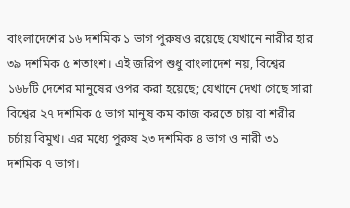বাংলাদেশের ১৬ দশমিক ১ ভাগ পুরুষও রয়েছে যেখানে নারীর হার ৩৯ দশমিক ৫ শতাংশ। এই জরিপ শুধু বাংলাদেশ নয়, বিশ্বের ১৬৮টি দেশের মানুষের ওপর করা হয়েছে; যেখানে দেখা গেছে সারা বিশ্বের ২৭ দশমিক ৫ ভাগ মানুষ কম কাজ করতে চায় বা শরীর চর্চায় বিমুখ। এর মধ্যে পুরুষ ২৩ দশমিক ৪ ভাগ ও নারী ৩১ দশমিক ৭ ভাগ।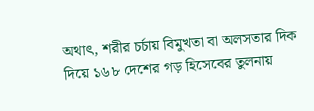অথাৎ, শরীর চর্চায় বিমুখতা বা অলসতার দিক দিয়ে ১৬৮ দেশের গড় হিসেবের তুলনায়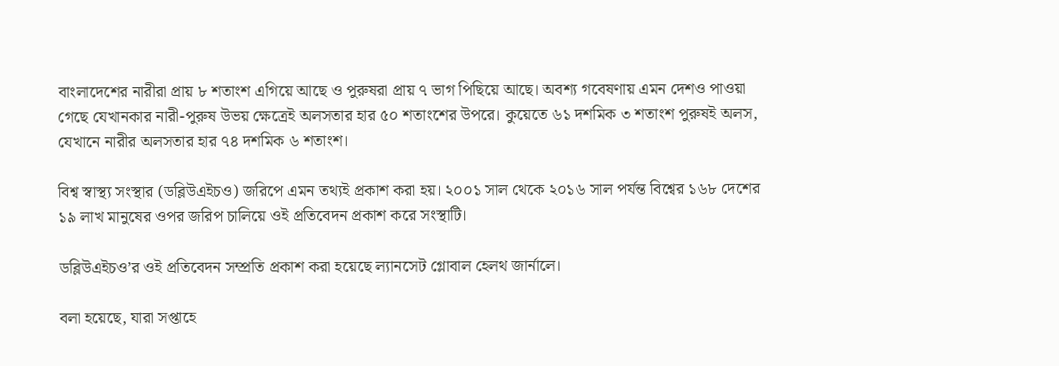বাংলাদেশের নারীরা প্রায় ৮ শতাংশ এগিয়ে আছে ও পুরুষরা প্রায় ৭ ভাগ পিছিয়ে আছে। অবশ্য গবেষণায় এমন দেশও পাওয়া গেছে যেখানকার নারী-পুরুষ উভয় ক্ষেত্রেই অলসতার হার ৫০ শতাংশের উপরে। কুয়েতে ৬১ দশমিক ৩ শতাংশ পুরুষই অলস, যেখানে নারীর অলসতার হার ৭৪ দশমিক ৬ শতাংশ।

বিশ্ব স্বাস্থ্য সংস্থার (ডব্লিউএইচও) জরিপে এমন তথ্যই প্রকাশ করা হয়। ২০০১ সাল থেকে ২০১৬ সাল পর্যন্ত বিশ্বের ১৬৮ দেশের ১৯ লাখ মানুষের ওপর জরিপ চালিয়ে ওই প্রতিবেদন প্রকাশ করে সংস্থাটি।

ডব্লিউএইচও’র ওই প্রতিবেদন সম্প্রতি প্রকাশ করা হয়েছে ল্যানসেট গ্লোবাল হেলথ জার্নালে।

বলা হয়েছে, যারা সপ্তাহে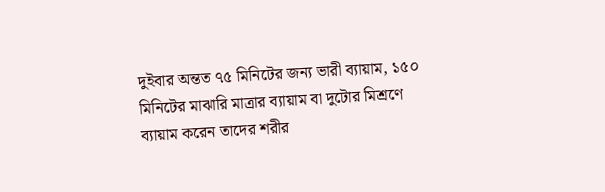দুইবার অন্তত ৭৫ মিনিটের জন্য ভারী ব্যায়াম, ১৫০ মিনিটের মাঝারি মাত্রার ব্যায়াম বা দুটোর মিশ্রণে ব্যায়াম করেন তাদের শরীর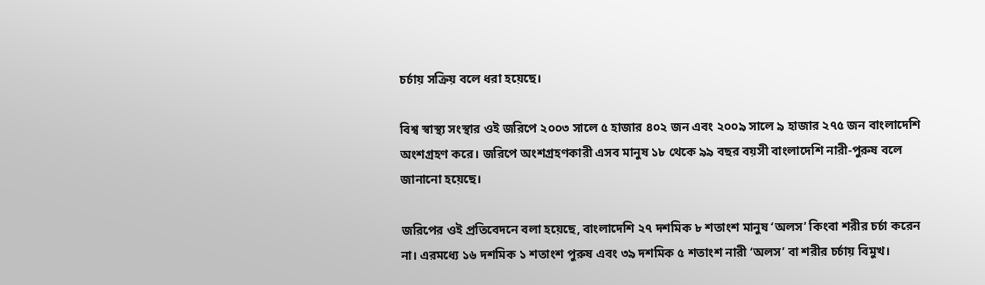চর্চায় সক্রিয় বলে ধরা হয়েছে।

বিশ্ব স্বাস্থ্য সংস্থার ওই জরিপে ২০০৩ সালে ৫ হাজার ৪০২ জন এবং ২০০৯ সালে ৯ হাজার ২৭৫ জন বাংলাদেশি অংশগ্রহণ করে। জরিপে অংশগ্রহণকারী এসব মানুষ ১৮ থেকে ৯৯ বছর বয়সী বাংলাদেশি নারী-পুরুষ বলে জানানো হয়েছে।

জরিপের ওই প্রতিবেদনে বলা হয়েছে, বাংলাদেশি ২৭ দশমিক ৮ শতাংশ মানুষ ‘অলস’ কিংবা শরীর চর্চা করেন না। এরমধ্যে ১৬ দশমিক ১ শতাংশ পুরুষ এবং ৩৯ দশমিক ৫ শতাংশ নারী ‘অলস’ বা শরীর চর্চায় বিমুখ।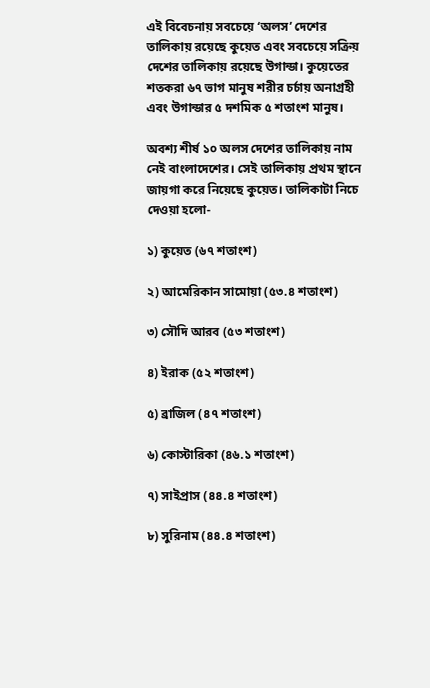এই বিবেচনায় সবচেয়ে ‘অলস’ দেশের তালিকায় রয়েছে কুয়েত এবং সবচেয়ে সক্রিয় দেশের তালিকায় রয়েছে উগান্ডা। কুয়েতের শতকরা ৬৭ ভাগ মানুষ শরীর চর্চায় অনাগ্রহী এবং উগান্ডার ৫ দশমিক ৫ শতাংশ মানুষ।

অবশ্য শীর্ষ ১০ অলস দেশের তালিকায় নাম নেই বাংলাদেশের। সেই তালিকায় প্রথম স্থানে জায়গা করে নিয়েছে কুয়েত। তালিকাটা নিচে দেওয়া হলো-

১) কুয়েত (৬৭ শতাংশ)

২) আমেরিকান সামোয়া (৫৩.৪ শতাংশ)

৩) সৌদি আরব (৫৩ শতাংশ)

৪) ইরাক (৫২ শতাংশ)

৫) ব্রাজিল (৪৭ শতাংশ)

৬) কোস্টারিকা (৪৬.১ শতাংশ)

৭) সাইপ্রাস (৪৪.৪ শতাংশ)

৮) সুরিনাম (৪৪.৪ শতাংশ)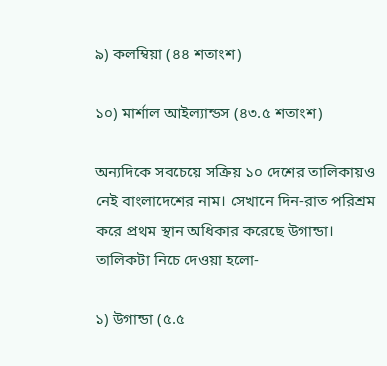৯) কলম্বিয়া (৪৪ শতাংশ)

১০) মার্শাল আইল্যান্ডস (৪৩.৫ শতাংশ)

অন্যদিকে সবচেয়ে সক্রিয় ১০ দেশের তালিকায়ও নেই বাংলাদেশের নাম। সেখানে দিন-রাত পরিশ্রম করে প্রথম স্থান অধিকার করেছে উগান্ডা। তালিকটা নিচে দেওয়া হলো-

১) উগান্ডা (৫.৫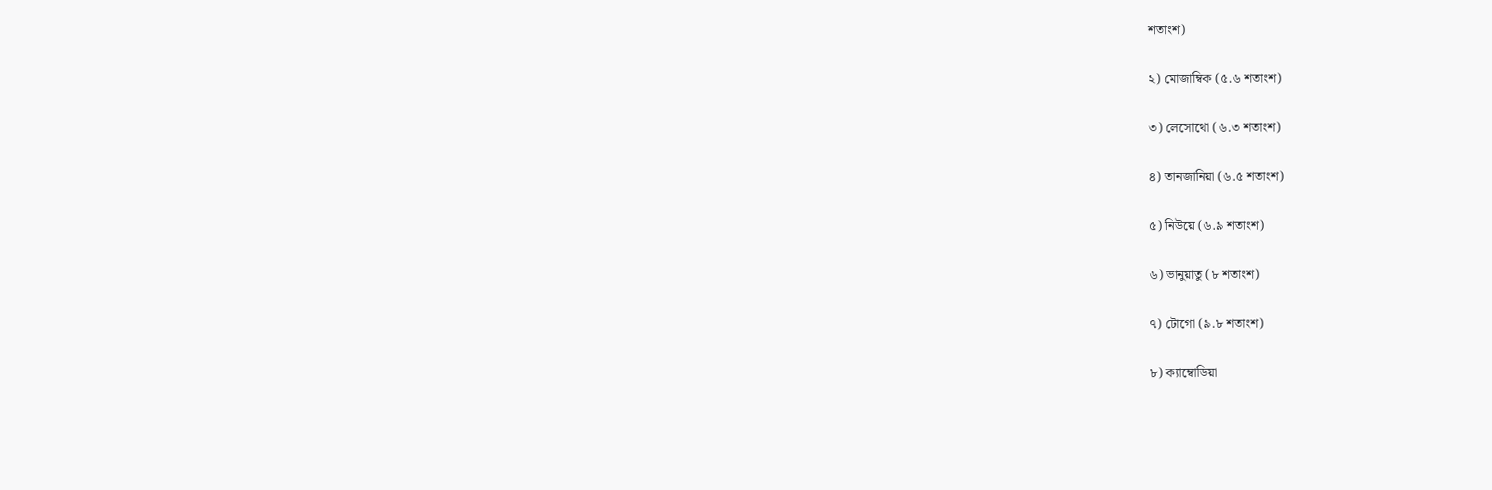শতাংশ)

২) মোজাম্বিক (৫.৬ শতাংশ)

৩) লেসোথো (৬.৩ শতাংশ)

৪) তানজানিয়া (৬.৫ শতাংশ)

৫) নিউয়ে (৬.৯ শতাংশ)

৬) ভানুয়াতু (৮ শতাংশ)

৭) টোগো (৯.৮ শতাংশ)

৮) ক্যাম্বোডিয়া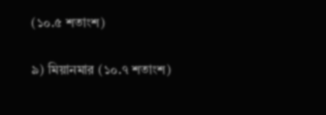(১০.৫ শতাংশ)

৯) মিয়ানমার (১০.৭ শতাংশ)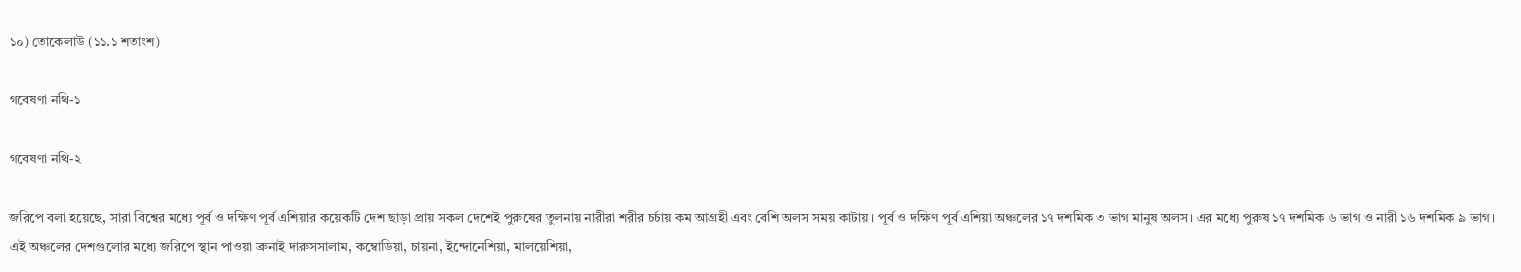১০) তোকেলাউ (১১.১ শতাংশ)

গবেষণা নথি-১

গবেষণা নথি-২

জরিপে বলা হয়েছে, সারা বিশ্বের মধ্যে পূর্ব ও দক্ষিণ পূর্ব এশিয়ার কয়েকটি দেশ ছাড়া প্রায় সকল দেশেই পুরুষের তুলনায় নারীরা শরীর চর্চায় কম আগ্রহী এবং বেশি অলস সময় কাটায়। পূর্ব ও দক্ষিণ পূর্ব এশিয়া অঞ্চলের ১৭ দশমিক ৩ ভাগ মানুষ অলস। এর মধ্যে পুরুষ ১৭ দশমিক ৬ ভাগ ও নারী ১৬ দশমিক ৯ ভাগ। এই অঞ্চলের দেশগুলোর মধ্যে জরিপে স্থান পাওয়া ব্রুনাই দারুসসালাম, কম্বোডিয়া, চায়না, ইন্দোনেশিয়া, মালয়েশিয়া,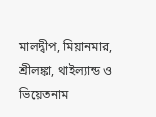মালদ্বীপ, মিয়ানমার, শ্রীলঙ্কা, থাইল্যান্ড ও ভিয়েতনাম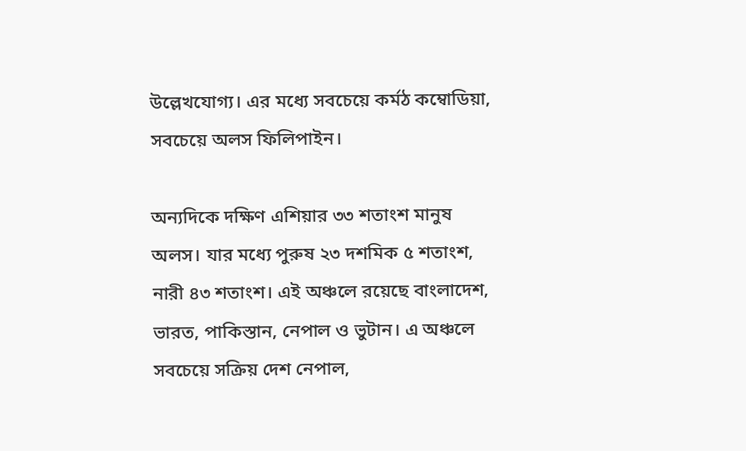উল্লেখযোগ্য। এর মধ্যে সবচেয়ে কর্মঠ কম্বোডিয়া, সবচেয়ে অলস ফিলিপাইন।

অন্যদিকে দক্ষিণ এশিয়ার ৩৩ শতাংশ মানুষ অলস। যার মধ্যে পুরুষ ২৩ দশমিক ৫ শতাংশ, নারী ৪৩ শতাংশ। এই অঞ্চলে রয়েছে বাংলাদেশ, ভারত, পাকিস্তান, নেপাল ও ভুটান। এ অঞ্চলে সবচেয়ে সক্রিয় দেশ নেপাল,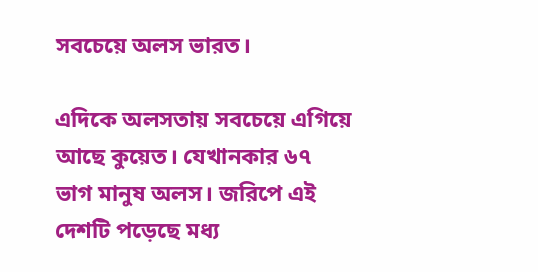সবচেয়ে অলস ভারত।

এদিকে অলসতায় সবচেয়ে এগিয়ে আছে কুয়েত। যেখানকার ৬৭ ভাগ মানুষ অলস। জরিপে এই দেশটি পড়েছে মধ্য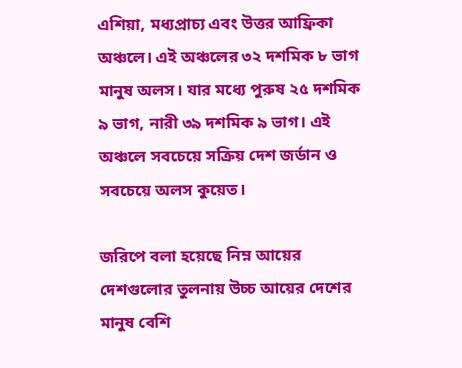এশিয়া, মধ্যপ্রাচ্য এবং উত্তর আফ্রিকা অঞ্চলে। এই অঞ্চলের ৩২ দশমিক ৮ ভাগ মানুষ অলস। যার মধ্যে পুরুষ ২৫ দশমিক ৯ ভাগ, নারী ৩৯ দশমিক ৯ ভাগ। এই অঞ্চলে সবচেয়ে সক্রিয় দেশ জর্ডান ও সবচেয়ে অলস কুয়েত।

জরিপে বলা হয়েছে নিম্ন আয়ের দেশগুলোর তুলনায় উচ্চ আয়ের দেশের মানুষ বেশি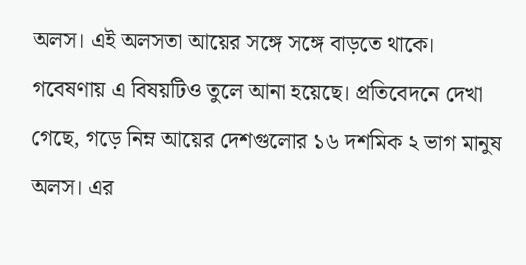অলস। এই অলসতা আয়ের সঙ্গে সঙ্গে বাড়তে থাকে। গবেষণায় এ বিষয়টিও তুলে আনা হয়েছে। প্রতিবেদনে দেখা গেছে, গড়ে নিম্ন আয়ের দেশগুলোর ১৬ দশমিক ২ ভাগ মানুষ অলস। এর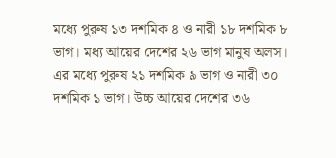মধ্যে পুরুষ ১৩ দশমিক ৪ ও নারী ১৮ দশমিক ৮ ভাগ। মধ্য আয়ের দেশের ২৬ ভাগ মানুষ অলস। এর মধ্যে পুরুষ ২১ দশমিক ৯ ভাগ ও নারী ৩০ দশমিক ১ ভাগ। উচ্চ আয়ের দেশের ৩৬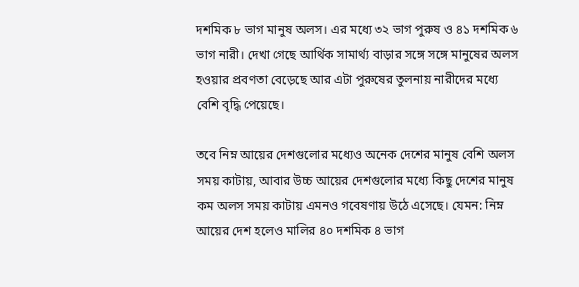দশমিক ৮ ভাগ মানুষ অলস। এর মধ্যে ৩২ ভাগ পুরুষ ও ৪১ দশমিক ৬ ভাগ নারী। দেখা গেছে আর্থিক সামার্থ্য বাড়ার সঙ্গে সঙ্গে মানুষের অলস হওয়ার প্রবণতা বেড়েছে আর এটা পুরুষের তুলনায় নারীদের মধ্যে বেশি বৃদ্ধি পেয়েছে।

তবে নিম্ন আয়ের দেশগুলোর মধ্যেও অনেক দেশের মানুষ বেশি অলস সময় কাটায়, আবার উচ্চ আয়ের দেশগুলোর মধ্যে কিছু দেশের মানুষ কম অলস সময় কাটায় এমনও গবেষণায় উঠে এসেছে। যেমন: নিম্ন আয়ের দেশ হলেও মালির ৪০ দশমিক ৪ ভাগ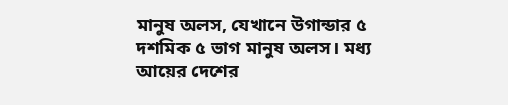মানুষ অলস, যেখানে উগান্ডার ৫ দশমিক ৫ ভাগ মানুষ অলস। মধ্য আয়ের দেশের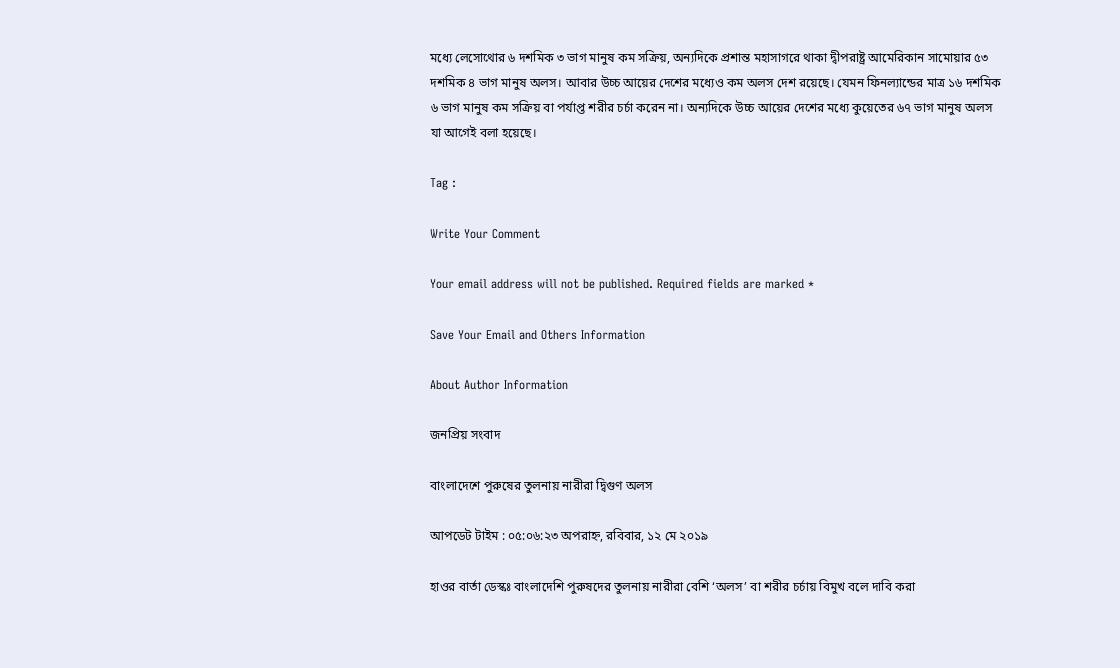মধ্যে লেসোথোর ৬ দশমিক ৩ ভাগ মানুষ কম সক্রিয়, অন্যদিকে প্রশান্ত মহাসাগরে থাকা দ্বীপরাষ্ট্র আমেরিকান সামোয়ার ৫৩ দশমিক ৪ ভাগ মানুষ অলস। আবার উচ্চ আয়ের দেশের মধ্যেও কম অলস দেশ রয়েছে। যেমন ফিনল্যান্ডের মাত্র ১৬ দশমিক ৬ ভাগ মানুষ কম সক্রিয় বা পর্যাপ্ত শরীর চর্চা করেন না। অন্যদিকে উচ্চ আয়ের দেশের মধ্যে কুয়েতের ৬৭ ভাগ মানুষ অলস যা আগেই বলা হয়েছে।

Tag :

Write Your Comment

Your email address will not be published. Required fields are marked *

Save Your Email and Others Information

About Author Information

জনপ্রিয় সংবাদ

বাংলাদেশে পুরুষের তুলনায় নারীরা দ্বিগুণ অলস

আপডেট টাইম : ০৫:০৬:২৩ অপরাহ্ন, রবিবার, ১২ মে ২০১৯

হাওর বার্তা ডেস্কঃ বাংলাদেশি পুরুষদের তুলনায় নারীরা বেশি ‘অলস’ বা শরীর চর্চায় বিমুখ বলে দাবি করা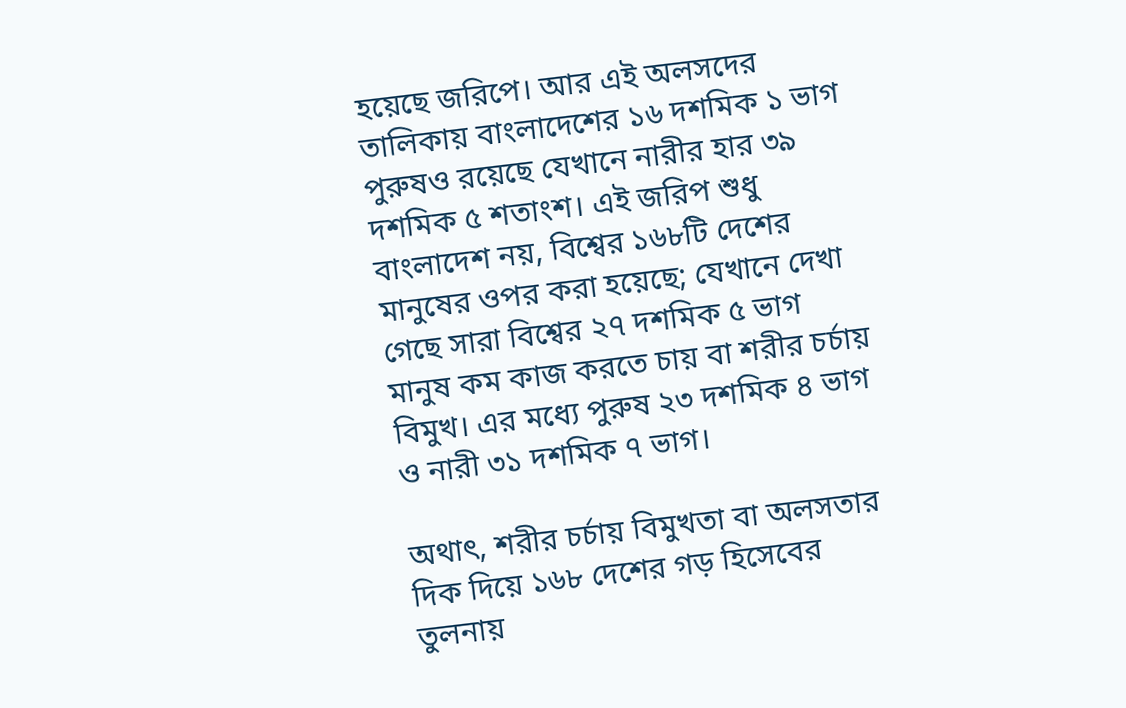হয়েছে জরিপে। আর এই অলসদের তালিকায় বাংলাদেশের ১৬ দশমিক ১ ভাগ পুরুষও রয়েছে যেখানে নারীর হার ৩৯ দশমিক ৫ শতাংশ। এই জরিপ শুধু বাংলাদেশ নয়, বিশ্বের ১৬৮টি দেশের মানুষের ওপর করা হয়েছে; যেখানে দেখা গেছে সারা বিশ্বের ২৭ দশমিক ৫ ভাগ মানুষ কম কাজ করতে চায় বা শরীর চর্চায় বিমুখ। এর মধ্যে পুরুষ ২৩ দশমিক ৪ ভাগ ও নারী ৩১ দশমিক ৭ ভাগ।

অথাৎ, শরীর চর্চায় বিমুখতা বা অলসতার দিক দিয়ে ১৬৮ দেশের গড় হিসেবের তুলনায়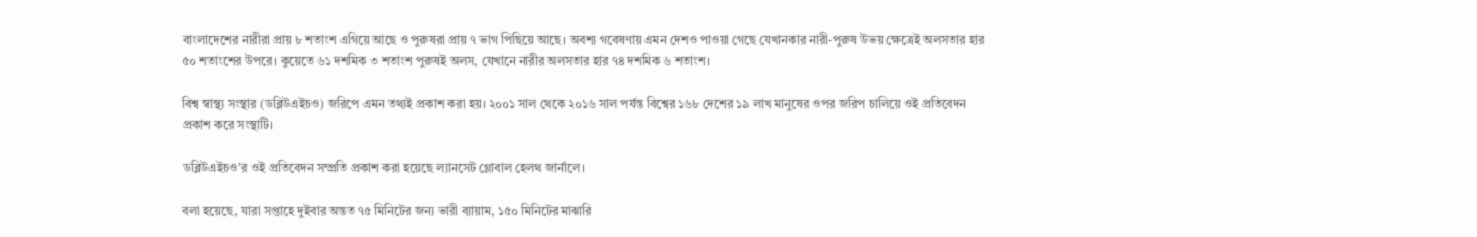বাংলাদেশের নারীরা প্রায় ৮ শতাংশ এগিয়ে আছে ও পুরুষরা প্রায় ৭ ভাগ পিছিয়ে আছে। অবশ্য গবেষণায় এমন দেশও পাওয়া গেছে যেখানকার নারী-পুরুষ উভয় ক্ষেত্রেই অলসতার হার ৫০ শতাংশের উপরে। কুয়েতে ৬১ দশমিক ৩ শতাংশ পুরুষই অলস, যেখানে নারীর অলসতার হার ৭৪ দশমিক ৬ শতাংশ।

বিশ্ব স্বাস্থ্য সংস্থার (ডব্লিউএইচও) জরিপে এমন তথ্যই প্রকাশ করা হয়। ২০০১ সাল থেকে ২০১৬ সাল পর্যন্ত বিশ্বের ১৬৮ দেশের ১৯ লাখ মানুষের ওপর জরিপ চালিয়ে ওই প্রতিবেদন প্রকাশ করে সংস্থাটি।

ডব্লিউএইচও’র ওই প্রতিবেদন সম্প্রতি প্রকাশ করা হয়েছে ল্যানসেট গ্লোবাল হেলথ জার্নালে।

বলা হয়েছে, যারা সপ্তাহে দুইবার অন্তত ৭৫ মিনিটের জন্য ভারী ব্যায়াম, ১৫০ মিনিটের মাঝারি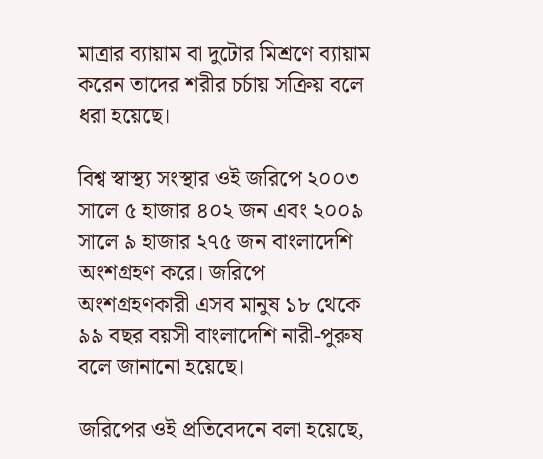মাত্রার ব্যায়াম বা দুটোর মিশ্রণে ব্যায়াম করেন তাদের শরীর চর্চায় সক্রিয় বলে ধরা হয়েছে।

বিশ্ব স্বাস্থ্য সংস্থার ওই জরিপে ২০০৩ সালে ৫ হাজার ৪০২ জন এবং ২০০৯ সালে ৯ হাজার ২৭৫ জন বাংলাদেশি অংশগ্রহণ করে। জরিপে অংশগ্রহণকারী এসব মানুষ ১৮ থেকে ৯৯ বছর বয়সী বাংলাদেশি নারী-পুরুষ বলে জানানো হয়েছে।

জরিপের ওই প্রতিবেদনে বলা হয়েছে,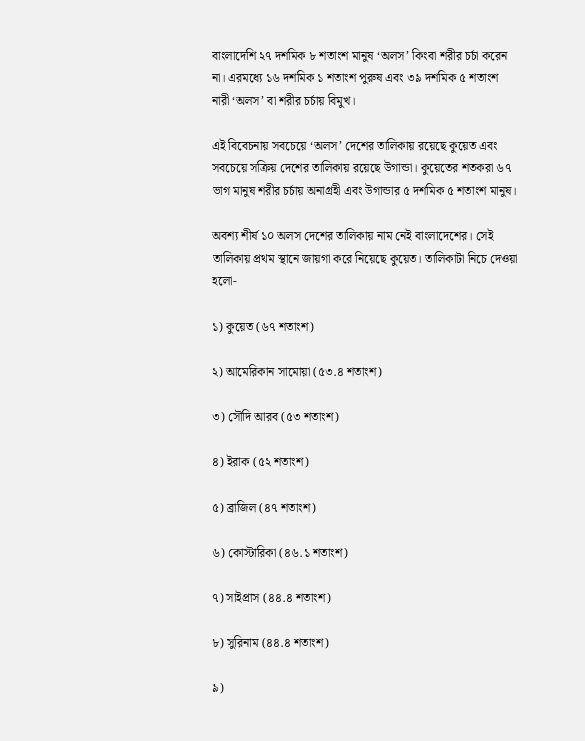বাংলাদেশি ২৭ দশমিক ৮ শতাংশ মানুষ ‘অলস’ কিংবা শরীর চর্চা করেন না। এরমধ্যে ১৬ দশমিক ১ শতাংশ পুরুষ এবং ৩৯ দশমিক ৫ শতাংশ নারী ‘অলস’ বা শরীর চর্চায় বিমুখ।

এই বিবেচনায় সবচেয়ে ‘অলস’ দেশের তালিকায় রয়েছে কুয়েত এবং সবচেয়ে সক্রিয় দেশের তালিকায় রয়েছে উগান্ডা। কুয়েতের শতকরা ৬৭ ভাগ মানুষ শরীর চর্চায় অনাগ্রহী এবং উগান্ডার ৫ দশমিক ৫ শতাংশ মানুষ।

অবশ্য শীর্ষ ১০ অলস দেশের তালিকায় নাম নেই বাংলাদেশের। সেই তালিকায় প্রথম স্থানে জায়গা করে নিয়েছে কুয়েত। তালিকাটা নিচে দেওয়া হলো-

১) কুয়েত (৬৭ শতাংশ)

২) আমেরিকান সামোয়া (৫৩.৪ শতাংশ)

৩) সৌদি আরব (৫৩ শতাংশ)

৪) ইরাক (৫২ শতাংশ)

৫) ব্রাজিল (৪৭ শতাংশ)

৬) কোস্টারিকা (৪৬.১ শতাংশ)

৭) সাইপ্রাস (৪৪.৪ শতাংশ)

৮) সুরিনাম (৪৪.৪ শতাংশ)

৯)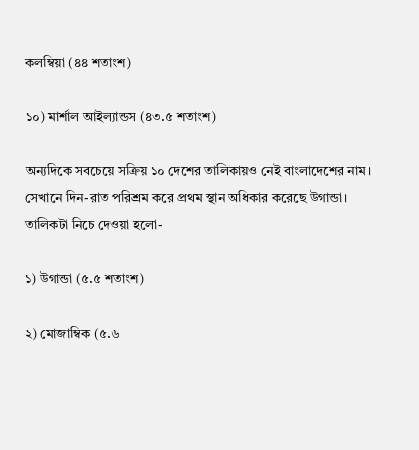কলম্বিয়া (৪৪ শতাংশ)

১০) মার্শাল আইল্যান্ডস (৪৩.৫ শতাংশ)

অন্যদিকে সবচেয়ে সক্রিয় ১০ দেশের তালিকায়ও নেই বাংলাদেশের নাম। সেখানে দিন-রাত পরিশ্রম করে প্রথম স্থান অধিকার করেছে উগান্ডা। তালিকটা নিচে দেওয়া হলো-

১) উগান্ডা (৫.৫ শতাংশ)

২) মোজাম্বিক (৫.৬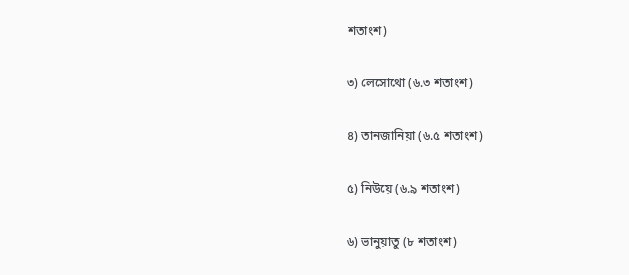শতাংশ)

৩) লেসোথো (৬.৩ শতাংশ)

৪) তানজানিয়া (৬.৫ শতাংশ)

৫) নিউয়ে (৬.৯ শতাংশ)

৬) ভানুয়াতু (৮ শতাংশ)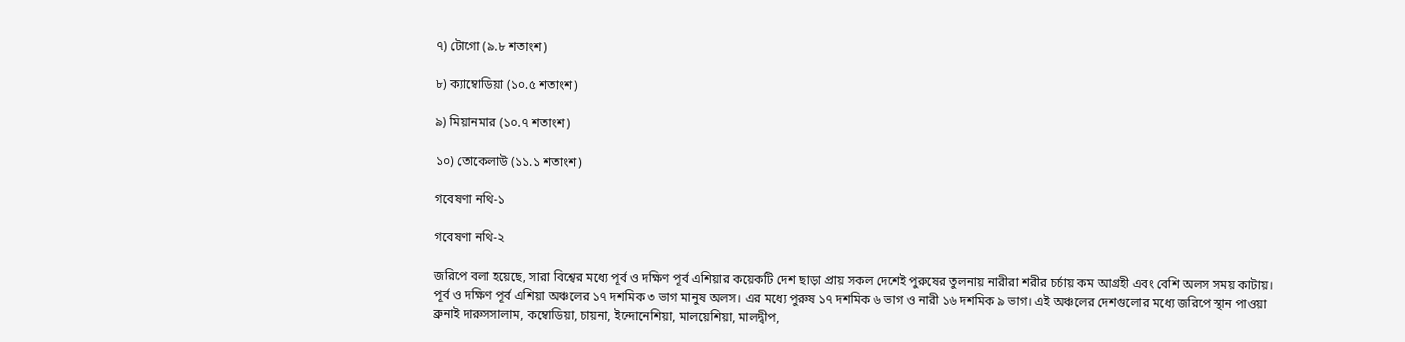৭) টোগো (৯.৮ শতাংশ)

৮) ক্যাম্বোডিয়া (১০.৫ শতাংশ)

৯) মিয়ানমার (১০.৭ শতাংশ)

১০) তোকেলাউ (১১.১ শতাংশ)

গবেষণা নথি-১

গবেষণা নথি-২

জরিপে বলা হয়েছে, সারা বিশ্বের মধ্যে পূর্ব ও দক্ষিণ পূর্ব এশিয়ার কয়েকটি দেশ ছাড়া প্রায় সকল দেশেই পুরুষের তুলনায় নারীরা শরীর চর্চায় কম আগ্রহী এবং বেশি অলস সময় কাটায়। পূর্ব ও দক্ষিণ পূর্ব এশিয়া অঞ্চলের ১৭ দশমিক ৩ ভাগ মানুষ অলস। এর মধ্যে পুরুষ ১৭ দশমিক ৬ ভাগ ও নারী ১৬ দশমিক ৯ ভাগ। এই অঞ্চলের দেশগুলোর মধ্যে জরিপে স্থান পাওয়া ব্রুনাই দারুসসালাম, কম্বোডিয়া, চায়না, ইন্দোনেশিয়া, মালয়েশিয়া, মালদ্বীপ,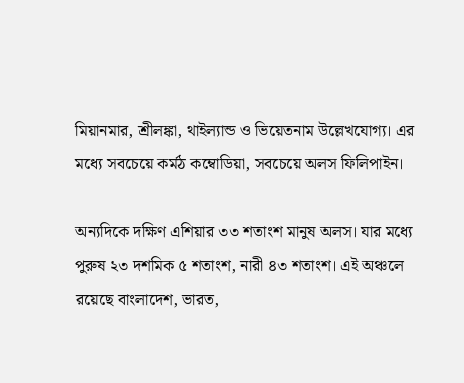মিয়ানমার, শ্রীলঙ্কা, থাইল্যান্ড ও ভিয়েতনাম উল্লেখযোগ্য। এর মধ্যে সবচেয়ে কর্মঠ কম্বোডিয়া, সবচেয়ে অলস ফিলিপাইন।

অন্যদিকে দক্ষিণ এশিয়ার ৩৩ শতাংশ মানুষ অলস। যার মধ্যে পুরুষ ২৩ দশমিক ৫ শতাংশ, নারী ৪৩ শতাংশ। এই অঞ্চলে রয়েছে বাংলাদেশ, ভারত,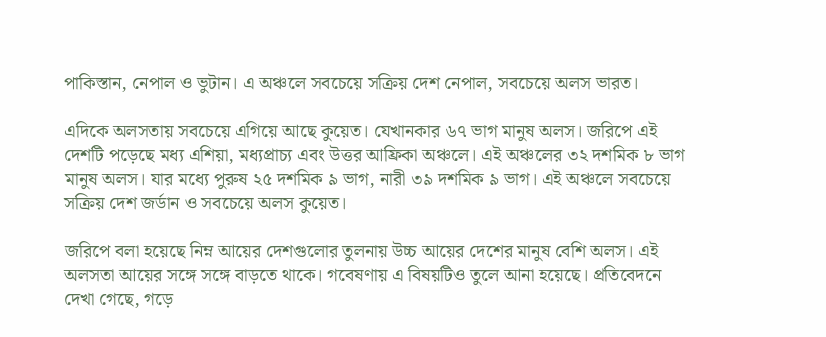পাকিস্তান, নেপাল ও ভুটান। এ অঞ্চলে সবচেয়ে সক্রিয় দেশ নেপাল, সবচেয়ে অলস ভারত।

এদিকে অলসতায় সবচেয়ে এগিয়ে আছে কুয়েত। যেখানকার ৬৭ ভাগ মানুষ অলস। জরিপে এই দেশটি পড়েছে মধ্য এশিয়া, মধ্যপ্রাচ্য এবং উত্তর আফ্রিকা অঞ্চলে। এই অঞ্চলের ৩২ দশমিক ৮ ভাগ মানুষ অলস। যার মধ্যে পুরুষ ২৫ দশমিক ৯ ভাগ, নারী ৩৯ দশমিক ৯ ভাগ। এই অঞ্চলে সবচেয়ে সক্রিয় দেশ জর্ডান ও সবচেয়ে অলস কুয়েত।

জরিপে বলা হয়েছে নিম্ন আয়ের দেশগুলোর তুলনায় উচ্চ আয়ের দেশের মানুষ বেশি অলস। এই অলসতা আয়ের সঙ্গে সঙ্গে বাড়তে থাকে। গবেষণায় এ বিষয়টিও তুলে আনা হয়েছে। প্রতিবেদনে দেখা গেছে, গড়ে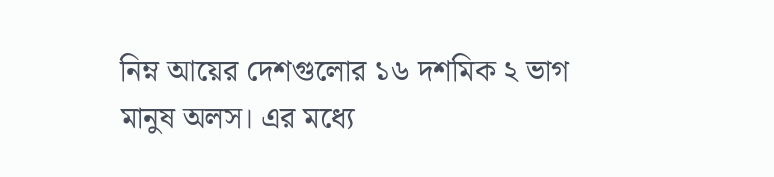নিম্ন আয়ের দেশগুলোর ১৬ দশমিক ২ ভাগ মানুষ অলস। এর মধ্যে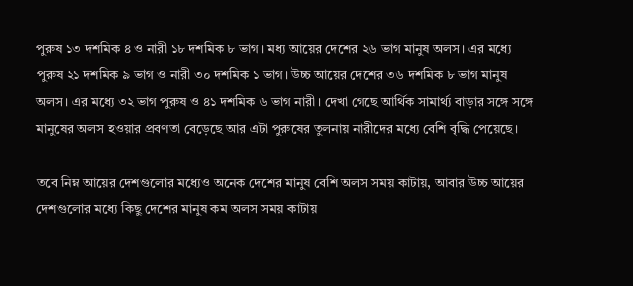পুরুষ ১৩ দশমিক ৪ ও নারী ১৮ দশমিক ৮ ভাগ। মধ্য আয়ের দেশের ২৬ ভাগ মানুষ অলস। এর মধ্যে পুরুষ ২১ দশমিক ৯ ভাগ ও নারী ৩০ দশমিক ১ ভাগ। উচ্চ আয়ের দেশের ৩৬ দশমিক ৮ ভাগ মানুষ অলস। এর মধ্যে ৩২ ভাগ পুরুষ ও ৪১ দশমিক ৬ ভাগ নারী। দেখা গেছে আর্থিক সামার্থ্য বাড়ার সঙ্গে সঙ্গে মানুষের অলস হওয়ার প্রবণতা বেড়েছে আর এটা পুরুষের তুলনায় নারীদের মধ্যে বেশি বৃদ্ধি পেয়েছে।

তবে নিম্ন আয়ের দেশগুলোর মধ্যেও অনেক দেশের মানুষ বেশি অলস সময় কাটায়, আবার উচ্চ আয়ের দেশগুলোর মধ্যে কিছু দেশের মানুষ কম অলস সময় কাটায়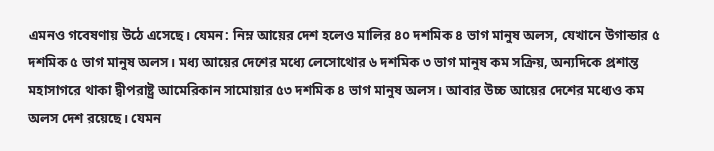এমনও গবেষণায় উঠে এসেছে। যেমন: নিম্ন আয়ের দেশ হলেও মালির ৪০ দশমিক ৪ ভাগ মানুষ অলস, যেখানে উগান্ডার ৫ দশমিক ৫ ভাগ মানুষ অলস। মধ্য আয়ের দেশের মধ্যে লেসোথোর ৬ দশমিক ৩ ভাগ মানুষ কম সক্রিয়, অন্যদিকে প্রশান্ত মহাসাগরে থাকা দ্বীপরাষ্ট্র আমেরিকান সামোয়ার ৫৩ দশমিক ৪ ভাগ মানুষ অলস। আবার উচ্চ আয়ের দেশের মধ্যেও কম অলস দেশ রয়েছে। যেমন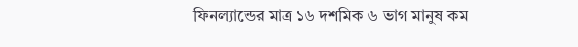ফিনল্যান্ডের মাত্র ১৬ দশমিক ৬ ভাগ মানুষ কম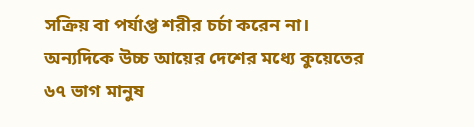সক্রিয় বা পর্যাপ্ত শরীর চর্চা করেন না। অন্যদিকে উচ্চ আয়ের দেশের মধ্যে কুয়েতের ৬৭ ভাগ মানুষ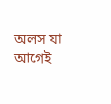অলস যা আগেই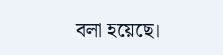বলা হয়েছে।